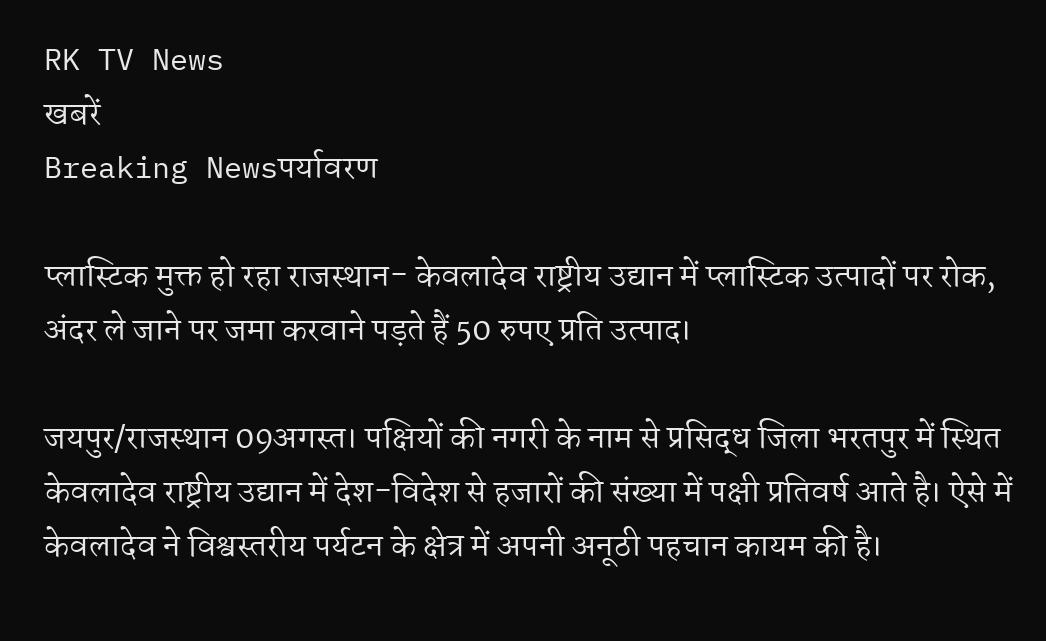RK TV News
खबरें
Breaking Newsपर्यावरण

प्लास्टिक मुक्त हो रहा राजस्थान- केवलादेव राष्ट्रीय उद्यान में प्लास्टिक उत्पादों पर रोक, अंदर ले जाने पर जमा करवाने पड़ते हैं 50 रुपए प्रति उत्पाद।

जयपुर/राजस्थान 09अगस्त। पक्षियों की नगरी के नाम से प्रसिद्ध जिला भरतपुर में स्थित केवलादेव राष्ट्रीय उद्यान में देश-विदेश से हजारों की संख्या में पक्षी प्रतिवर्ष आते है। ऐसे में केवलादेव ने विश्वस्तरीय पर्यटन के क्षेत्र में अपनी अनूठी पहचान कायम की है।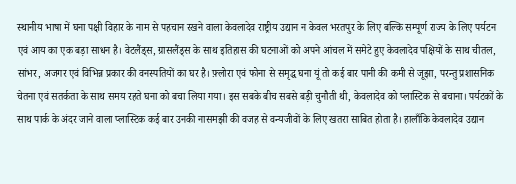स्थानीय भाषा में घना पक्षी विहार के नाम से पहचान रखने वाला केवलादेव राष्ट्रीय उद्यान न केवल भरतपुर के लिए बल्कि सम्पूर्ण राज्य के लिए पर्यटन एवं आय का एक बड़ा साधन है। वेटलैंड्स, ग्रासलैंड्स के साथ इतिहास की घटनाओं को अपने आंचल में समेटे हुए केवलादेव पक्षियों के साथ चीतल, सांभर, अजगर एवं विभिन्न प्रकार की वनस्पतियों का घर है। फ़्लोरा एवं फोना से समृद्ध घना यूं तो कई बार पानी की कमी से जूझा, परन्तु प्रशासनिक चेतना एवं सतर्कता के साथ समय रहते घना को बचा लिया गया। इस सबके बीच सबसे बड़ी चुनौती थी, केवलादेव को प्लास्टिक से बचाना। पर्यटकों के साथ पार्क के अंदर जाने वाला प्लास्टिक कई बार उनकी नासमझी की वजह से वन्यजीवों के लिए खतरा साबित होता है। हालाँकि केवलादेव उद्यान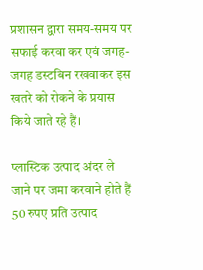प्रशासन द्वारा समय-समय पर सफाई करवा कर एवं जगह-जगह डस्टबिन रखवाकर इस खतरे को रोकने के प्रयास किये जाते रहे हैं।

प्लास्टिक उत्पाद अंदर ले जाने पर जमा करवाने होते हैं 50 रुपए प्रति उत्पाद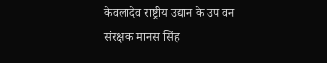केवलादेव राष्ट्रीय उद्यान के उप वन संरक्षक मानस सिंह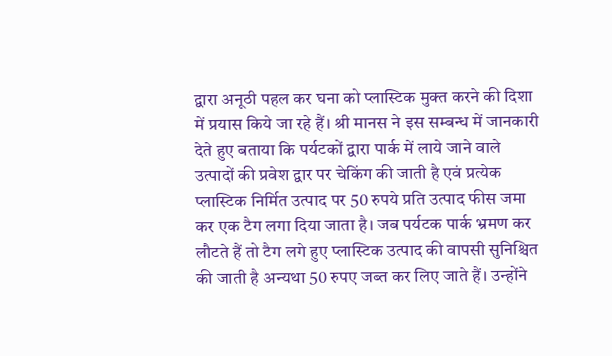द्वारा अनूठी पहल कर घना को प्लास्टिक मुक्त करने की दिशा में प्रयास किये जा रहे हैं। श्री मानस ने इस सम्बन्ध में जानकारी देते हुए बताया कि पर्यटकों द्वारा पार्क में लाये जाने वाले उत्पादों की प्रवेश द्वार पर चेकिंग की जाती है एवं प्रत्येक प्लास्टिक निर्मित उत्पाद पर 50 रुपये प्रति उत्पाद फीस जमा कर एक टैग लगा दिया जाता है। जब पर्यटक पार्क भ्रमण कर लौटते हैं तो टैग लगे हुए प्लास्टिक उत्पाद की वापसी सुनिश्चित की जाती है अन्यथा 50 रुपए जब्त कर लिए जाते हैं। उन्होंने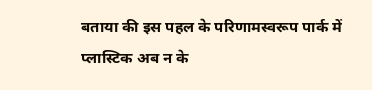बताया की इस पहल के परिणामस्वरूप पार्क में प्लास्टिक अब न के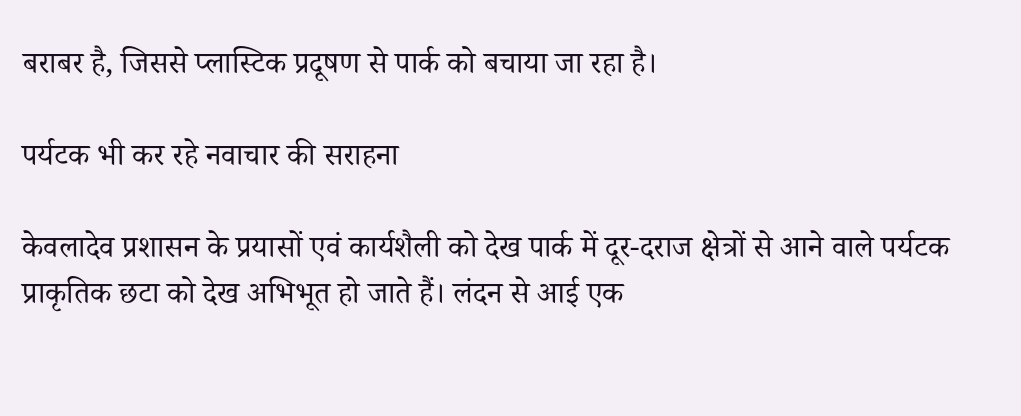बराबर है, जिससे प्लास्टिक प्रदूषण से पार्क को बचाया जा रहा है।

पर्यटक भी कर रहे नवाचार की सराहना

केवलादेव प्रशासन के प्रयासों एवं कार्यशैली को देख पार्क में दूर-दराज क्षेत्रों से आने वाले पर्यटक प्राकृतिक छटा को देख अभिभूत हो जाते हैं। लंदन से आई एक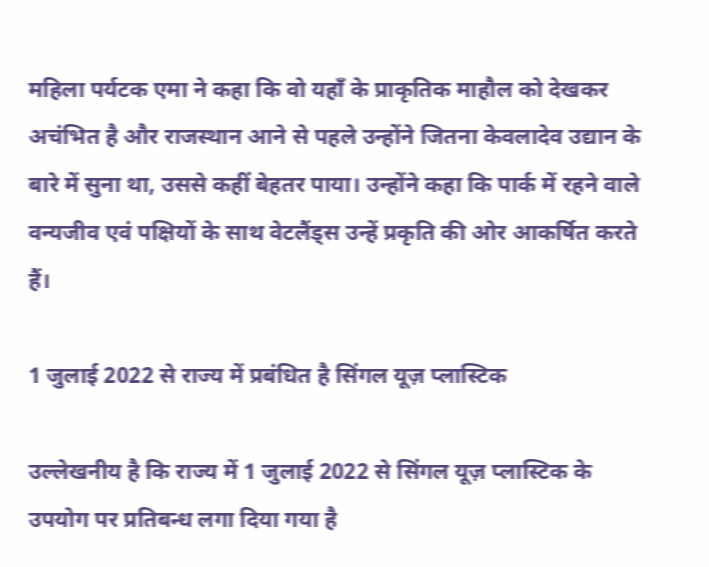महिला पर्यटक एमा ने कहा कि वो यहाँ के प्राकृतिक माहौल को देखकर अचंभित है और राजस्थान आने से पहले उन्होंने जितना केवलादेव उद्यान के बारे में सुना था, उससे कहीं बेहतर पाया। उन्होंने कहा कि पार्क में रहने वाले वन्यजीव एवं पक्षियों के साथ वेटलैंड्स उन्हें प्रकृति की ओर आकर्षित करते हैं।

1 जुलाई 2022 से राज्य में प्रबंधित है सिंगल यूज़ प्लास्टिक

उल्लेखनीय है कि राज्य में 1 जुलाई 2022 से सिंगल यूज़ प्लास्टिक के उपयोग पर प्रतिबन्ध लगा दिया गया है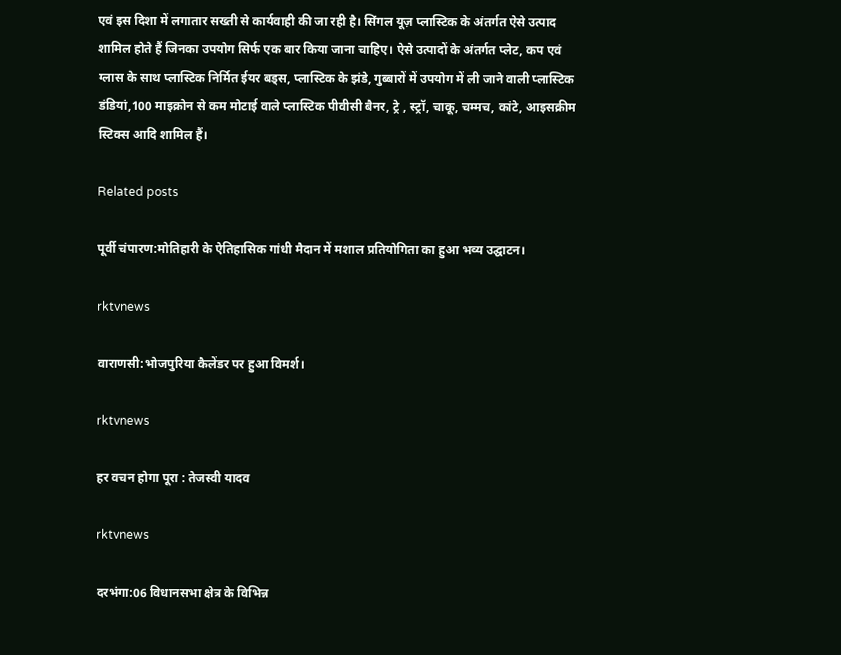एवं इस दिशा में लगातार सख्ती से कार्यवाही की जा रही है। सिंगल यूज़ प्लास्टिक के अंतर्गत ऐसे उत्पाद शामिल होते हैं जिनका उपयोग सिर्फ एक बार किया जाना चाहिए। ऐसे उत्पादों के अंतर्गत प्लेट, कप एवं ग्लास के साथ प्लास्टिक निर्मित ईयर बड्स, प्लास्टिक के झंडे, गुब्बारों में उपयोग में ली जाने वाली प्लास्टिक डंडियां,100 माइक्रोन से कम मोटाई वाले प्लास्टिक पीवीसी बैनर, ट्रे , स्ट्रॉ, चाकू, चम्मच, कांटे, आइसक्रीम स्टिक्स आदि शामिल हैं।

Related posts

पूर्वी चंपारण:मोतिहारी के ऐतिहासिक गांधी मैदान में मशाल प्रतियोगिता का हुआ भव्य उद्घाटन।

rktvnews

वाराणसी:भोजपुरिया कैलेंडर पर हुआ विमर्श।

rktvnews

हर वचन होगा पूरा : तेजस्वी यादव

rktvnews

दरभंगा:06 विधानसभा क्षेत्र के विभिन्न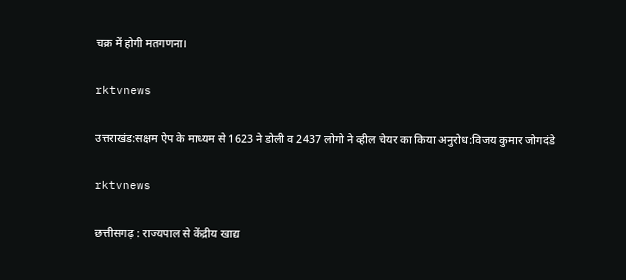चक्र में होगी मतगणना।

rktvnews

उत्तराखंड:सक्षम ऐप के माध्यम से 1623 ने डोली व 2437 लोगो ने व्हील चेयर का किया अनुरोध:विजय कुमार जोगदंडे

rktvnews

छत्तीसगढ़ : राज्यपाल से केंद्रीय खाद्य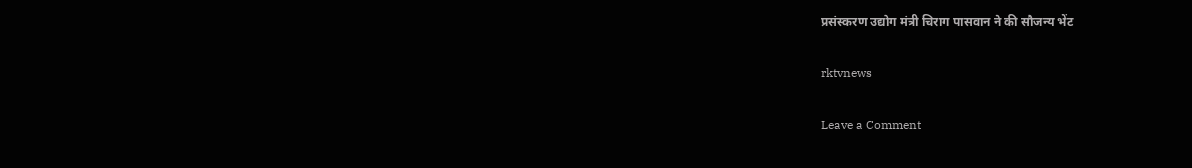प्रसंस्करण उद्योग मंत्री चिराग पासवान ने की सौजन्य भेंट

rktvnews

Leave a Comment